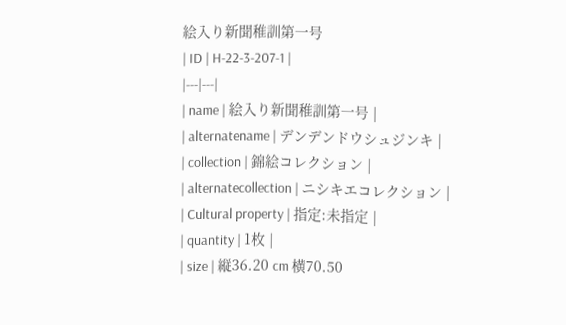絵入り新聞稚訓第一号
| ID | H-22-3-207-1 |
|---|---|
| name | 絵入り新聞稚訓第一号 |
| alternatename | デンデンドウシュジンキ |
| collection | 錦絵コレクション |
| alternatecollection | ニシキエコレクション |
| Cultural property | 指定:未指定 |
| quantity | 1枚 |
| size | 縦36.20 cm 横70.50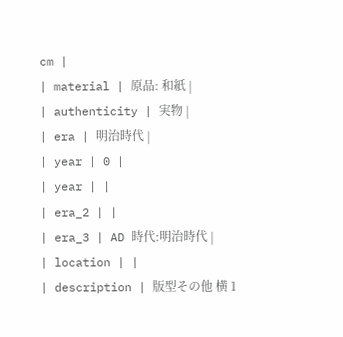cm |
| material | 原品: 和紙 |
| authenticity | 実物 |
| era | 明治時代 |
| year | 0 |
| year | |
| era_2 | |
| era_3 | AD 時代:明治時代 |
| location | |
| description | 版型その他 横 1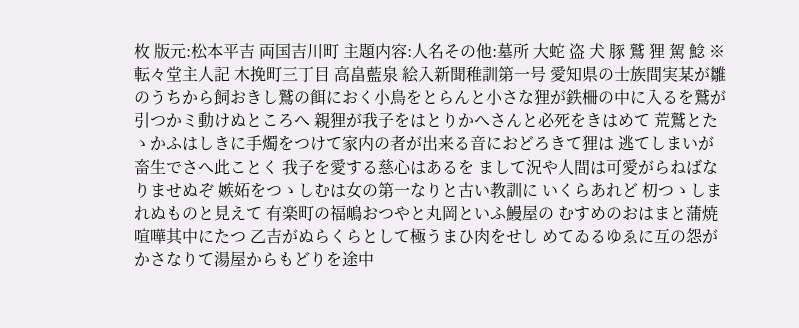枚 版元:松本平吉 両国吉川町 主題内容:人名その他:墓所 大蛇 盗 犬 豚 鷲 狸 駕 鯰 ※転々堂主人記 木挽町三丁目 高畠藍泉 絵入新聞稚訓第一号 愛知県の士族間実某が雛のうちから飼おきし鷲の餌におく小鳥をとらんと小さな狸が鉄柵の中に入るを鷲が引つかミ動けぬところへ 親狸が我子をはとりかへさんと必死をきはめて 荒鷲とたゝかふはしきに手燭をつけて家内の者が出来る音におどろきて狸は 逃てしまいが畜生でさへ此ことく 我子を愛する慈心はあるを まして況や人間は可愛がらねばなりませぬぞ 嫉妬をつゝしむは女の第一なりと古い教訓に いくらあれど 朷つゝしまれぬものと見えて 有楽町の福嶋おつやと丸岡といふ鰻屋の むすめのおはまと蒲焼喧嘩其中にたつ 乙吉がぬらくらとして極うまひ肉をせし めてゐるゆゑに互の怨がかさなりて湯屋からもどりを途中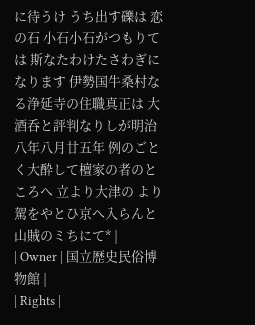に待うけ うち出す礫は 恋の石 小石小石がつもりては 斯なたわけたさわぎになります 伊勢国牛桑村なる浄延寺の住職真正は 大酒呑と評判なりしが明治八年八月廿五年 例のごとく大酔して檀家の者のところへ 立より大津の より駕をやとひ京へ入らんと 山賊のミちにて* |
| Owner | 国立歴史民俗博物館 |
| Rights |